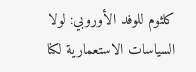كلثوم للوفد الأوروبي: لولا السياسات الاستعمارية لكنا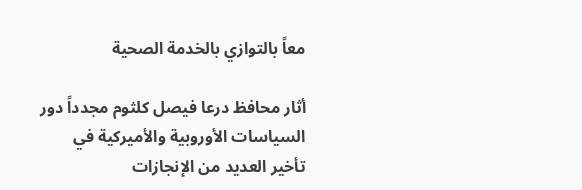معاً بالتوازي بالخدمة الصحية

أثار محافظ درعا فيصل كلثوم مجدداً دور السياسات الأوروبية والأميركية في تأخير العديد من الإنجازات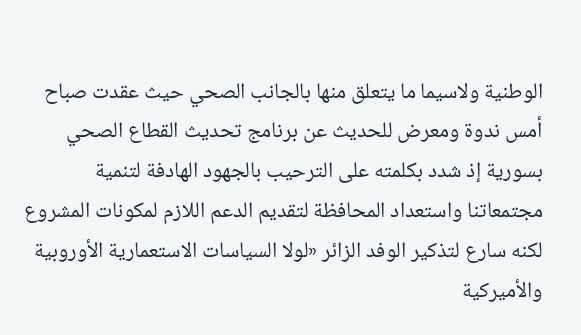الوطنية ولاسيما ما يتعلق منها بالجانب الصحي حيث عقدت صباح أمس ندوة ومعرض للحديث عن برنامج تحديث القطاع الصحي بسورية إذ شدد بكلمته على الترحيب بالجهود الهادفة لتنمية مجتمعاتنا واستعداد المحافظة لتقديم الدعم اللازم لمكونات المشروع لكنه سارع لتذكير الوفد الزائر «لولا السياسات الاستعمارية الأوروبية والأميركية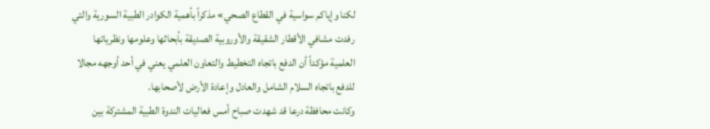لكنا وإياكم سواسية في القطاع الصحي» مذكراً بأهمية الكوادر الطبية السورية والتي رفدت مشافي الأقطار الشقيقة والأوروبية الصديقة بأبحاثها وعلومها ونظرياتها العلمية مؤكداً أن الدفع باتجاه التخطيط والتعاون العلمي يعني في أحد أوجهه مجالا للدفع باتجاه السلام الشامل والعادل وإعادة الأرض لأصحابها.
وكانت محافظة درعا قد شهدت صباح أمس فعاليات الندوة الطبية المشتركة بين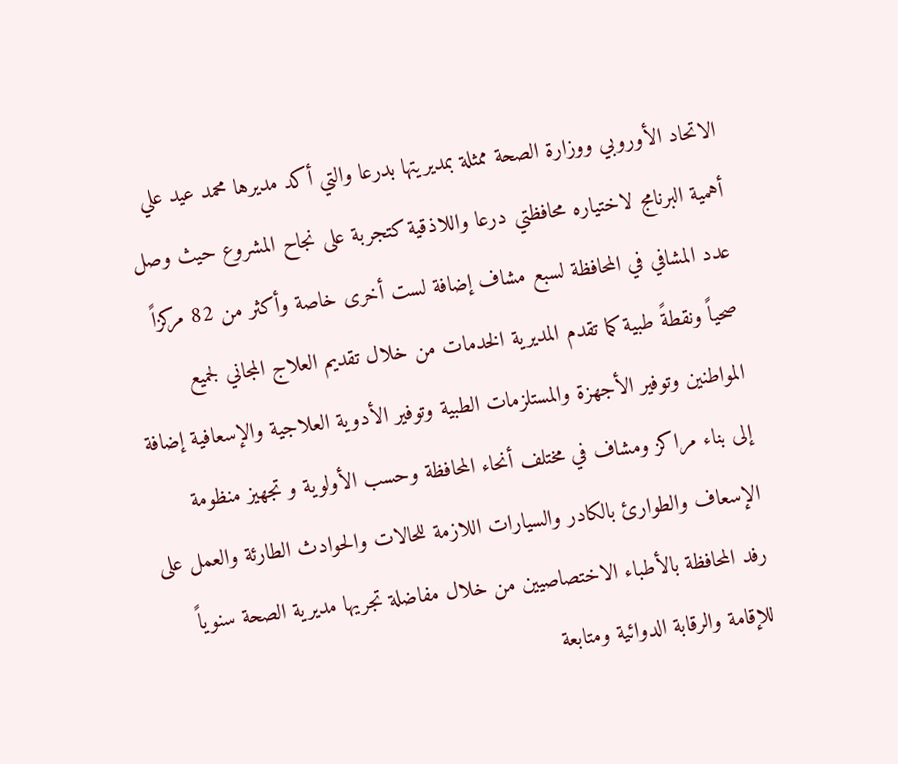الاتحاد الأوروبي ووزارة الصحة ممثلة بمديريتها بدرعا والتي أكد مديرها محمد عيد علي أهمية البرنامج لاختياره محافظتي درعا واللاذقية كتجربة على نجاح المشروع حيث وصل عدد المشافي في المحافظة لسبع مشاف إضافة لست أخرى خاصة وأكثر من 82 مركزاً صحياً ونقطةً طبية كما تقدم المديرية الخدمات من خلال تقديم العلاج المجاني لجميع المواطنين وتوفير الأجهزة والمستلزمات الطبية وتوفير الأدوية العلاجية والإسعافية إضافة إلى بناء مراكز ومشاف في مختلف أنحاء المحافظة وحسب الأولوية و تجهيز منظومة الإسعاف والطوارئ بالكادر والسيارات اللازمة للحالات والحوادث الطارئة والعمل على رفد المحافظة بالأطباء الاختصاصيين من خلال مفاضلة تجريها مديرية الصحة سنوياً للإقامة والرقابة الدوائية ومتابعة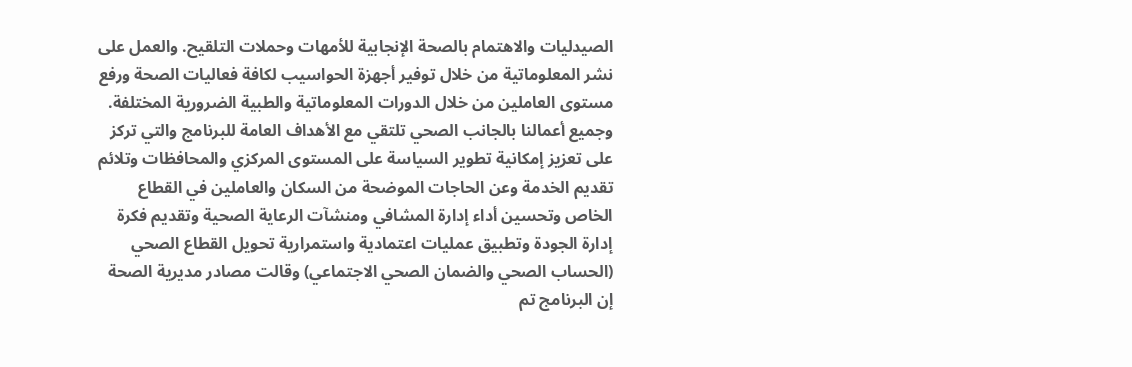الصيدليات والاهتمام بالصحة الإنجابية للأمهات وحملات التلقيح. والعمل على نشر المعلوماتية من خلال توفير أجهزة الحواسيب لكافة فعاليات الصحة ورفع مستوى العاملين من خلال الدورات المعلوماتية والطبية الضرورية المختلفة.
وجميع أعمالنا بالجانب الصحي تلتقي مع الأهداف العامة للبرنامج والتي تركز على تعزيز إمكانية تطوير السياسة على المستوى المركزي والمحافظات وتلائم تقديم الخدمة وعن الحاجات الموضحة من السكان والعاملين في القطاع الخاص وتحسين أداء إدارة المشافي ومنشآت الرعاية الصحية وتقديم فكرة إدارة الجودة وتطبيق عمليات اعتمادية واستمرارية تحويل القطاع الصحي (الحساب الصحي والضمان الصحي الاجتماعي) وقالت مصادر مديرية الصحة إن البرنامج تم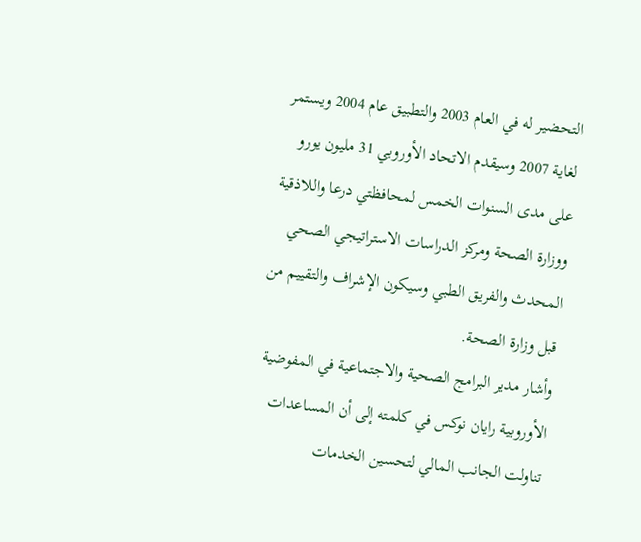التحضير له في العام 2003 والتطبيق عام 2004 ويستمر لغاية 2007 وسيقدم الاتحاد الأوروبي 31 مليون يورو على مدى السنوات الخمس لمحافظتي درعا واللاذقية ووزارة الصحة ومركز الدراسات الاستراتيجي الصحي المحدث والفريق الطبي وسيكون الإشراف والتقييم من قبل وزارة الصحة.
وأشار مدير البرامج الصحية والاجتماعية في المفوضية الأوروبية رايان نوكس في كلمته إلى أن المساعدات تناولت الجانب المالي لتحسين الخدمات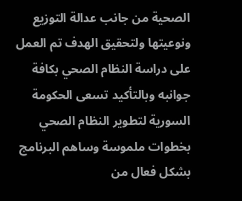الصحية من جانب عدالة التوزيع ونوعيتها ولتحقيق الهدف تم العمل على دراسة النظام الصحي بكافة جوانبه وبالتأكيد تسعى الحكومة السورية لتطوير النظام الصحي بخطوات ملموسة وساهم البرنامج بشكل فعال من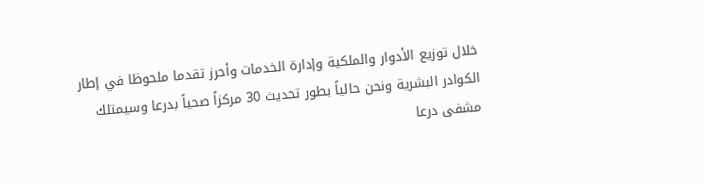خلال توزيع الأدوار والملكية وإدارة الخدمات وأحرز تقدما ملحوظا في إطار الكوادر البشرية ونحن حالياً بطور تحديث 30 مركزاً صحياً بدرعا وسيمتلك مشفى درعا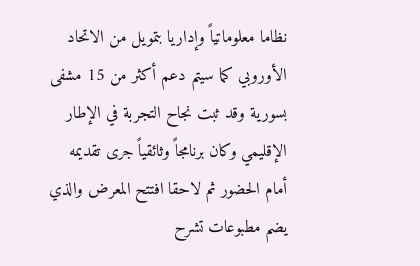نظاما معلوماتياً وإداريا بتمويل من الاتحاد الأوروبي كما سيتم دعم أكثر من 15 مشفى بسورية وقد ثبت نجاح التجربة في الإطار الإقليمي وكان برنامجاً وثائقياً جرى تقديمه أمام الحضور ثم لاحقا افتتح المعرض والذي يضم مطبوعات تشرح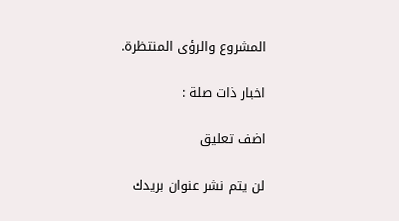المشروع والرؤى المنتظرة.

اخبار ذات صلة :

اضف تعليق

لن يتم نشر عنوان بريدك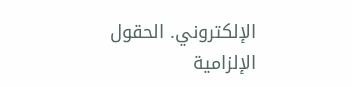الإلكتروني. الحقول الإلزامية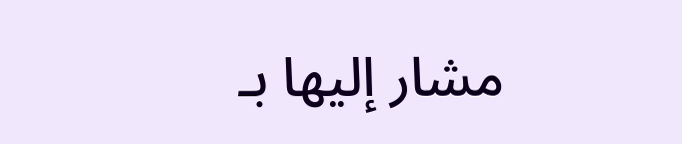مشار إليها بـ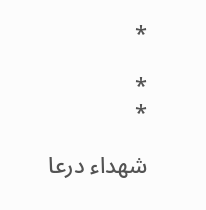*

*
*

شهداء درعا